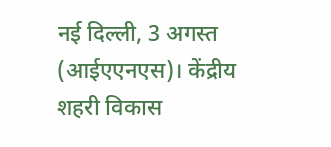नई दिल्ली, 3 अगस्त (आईएएनएस)। केंद्रीय शहरी विकास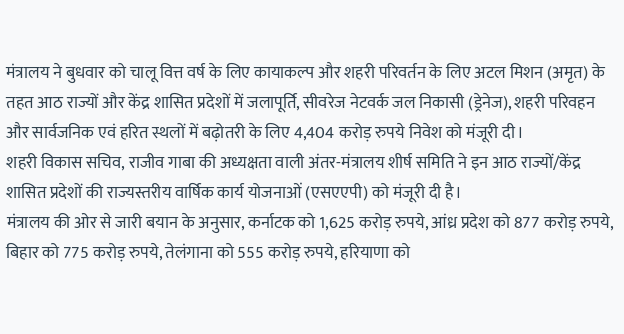मंत्रालय ने बुधवार को चालू वित्त वर्ष के लिए कायाकल्प और शहरी परिवर्तन के लिए अटल मिशन (अमृत) के तहत आठ राज्यों और केंद्र शासित प्रदेशों में जलापूर्ति, सीवरेज नेटवर्क जल निकासी (ड्रेनेज), शहरी परिवहन और सार्वजनिक एवं हरित स्थलों में बढ़ोतरी के लिए 4,404 करोड़ रुपये निवेश को मंजूरी दी।
शहरी विकास सचिव, राजीव गाबा की अध्यक्षता वाली अंतर-मंत्रालय शीर्ष समिति ने इन आठ राज्यों/केंद्र शासित प्रदेशों की राज्यस्तरीय वार्षिक कार्य योजनाओं (एसएएपी) को मंजूरी दी है।
मंत्रालय की ओर से जारी बयान के अनुसार, कर्नाटक को 1,625 करोड़ रुपये, आंध्र प्रदेश को 877 करोड़ रुपये, बिहार को 775 करोड़ रुपये, तेलंगाना को 555 करोड़ रुपये, हरियाणा को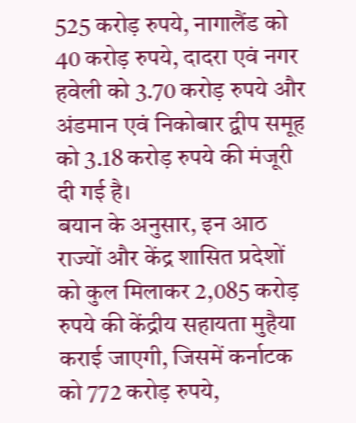525 करोड़ रुपये, नागालैंड को 40 करोड़ रुपये, दादरा एवं नगर हवेली को 3.70 करोड़ रुपये और अंडमान एवं निकोबार द्वीप समूह को 3.18 करोड़ रुपये की मंजूरी दी गई है।
बयान के अनुसार, इन आठ राज्यों और केंद्र शासित प्रदेशों को कुल मिलाकर 2,085 करोड़ रुपये की केंद्रीय सहायता मुहैया कराई जाएगी, जिसमें कर्नाटक को 772 करोड़ रुपये,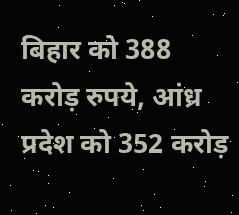बिहार को 388 करोड़ रुपये, आंध्र प्रदेश को 352 करोड़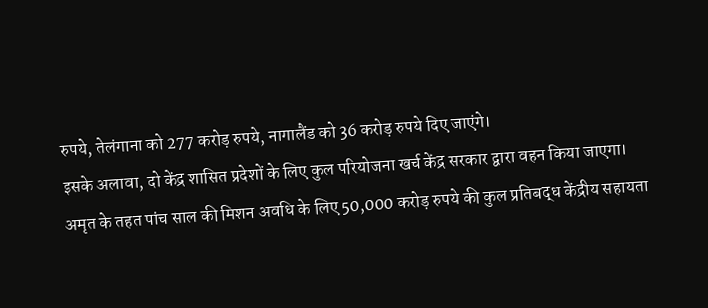रुपये, तेलंगाना को 277 करोड़ रुपये, नागालैंड को 36 करोड़ रुपये दिए जाएंगे।
इसके अलावा, दो केंद्र शासित प्रदेशों के लिए कुल परियोजना खर्च केंद्र सरकार द्वारा वहन किया जाएगा।
अमृत के तहत पांच साल की मिशन अवधि के लिए 50,000 करोड़ रुपये की कुल प्रतिबद्ध केंद्रीय सहायता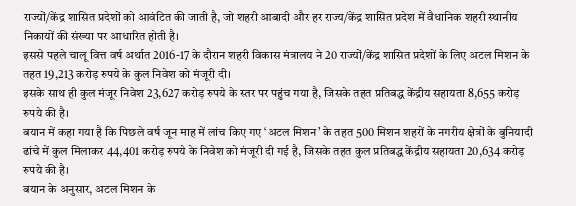राज्यों/केंद्र शासित प्रदेशों को आवंटित की जाती है, जो शहरी आबादी और हर राज्य/केंद्र शासित प्रदेश में वैधानिक शहरी स्थानीय निकायों की संख्या पर आधारित होती है।
इससे पहले चालू वित्त वर्ष अर्थात 2016-17 के दौरान शहरी विकास मंत्रालय ने 20 राज्यों/केंद्र शासित प्रदेशों के लिए अटल मिशन के तहत 19,213 करोड़ रुपये के कुल निवेश को मंजूरी दी।
इसके साथ ही कुल मंजूर निवेश 23,627 करोड़ रुपये के स्तर पर पहुंच गया है, जिसके तहत प्रतिबद्ध केंद्रीय सहायता 8,655 करोड़ रुपये की है।
बयान में कहा गया है कि पिछले वर्ष जून माह में लांच किए गए ‘अटल मिशन’ के तहत 500 मिशन शहरों के नगरीय क्षेत्रों के बुनियादी ढांचे में कुल मिलाकर 44,401 करोड़ रुपये के निवेश को मंजूरी दी गई है, जिसके तहत कुल प्रतिबद्ध केंद्रीय सहायता 20,634 करोड़ रुपये की है।
बयान के अनुसार, अटल मिशन के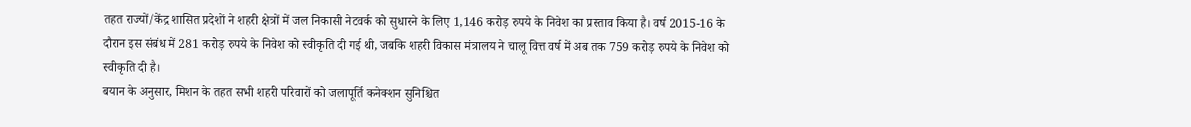तहत राज्यों/केंद्र शासित प्रदेशों ने शहरी क्षेत्रों में जल निकासी नेटवर्क को सुधारने के लिए 1,146 करोड़ रुपये के निवेश का प्रस्ताव किया है। वर्ष 2015-16 के दौरान इस संबंध में 281 करोड़ रुपये के निवेश को स्वीकृति दी गई थी, जबकि शहरी विकास मंत्रालय ने चालू वित्त वर्ष में अब तक 759 करोड़ रुपये के निवेश को स्वीकृति दी है।
बयान के अनुसार, मिशन के तहत सभी शहरी परिवारों को जलापूर्ति कनेक्शन सुनिश्चित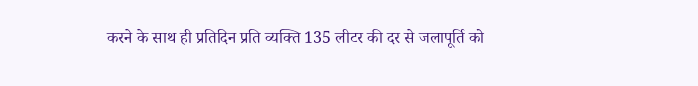करने के साथ ही प्रतिदिन प्रति व्यक्ति 135 लीटर की दर से जलापूर्ति को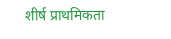शीर्ष प्राथमिकता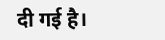दी गई है।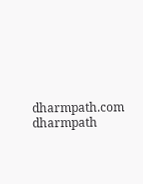dharmpath.com dharmpath